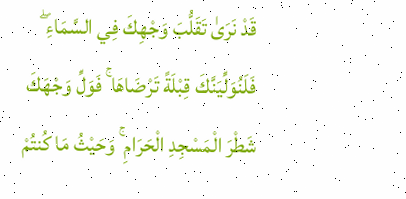قَدْ نَرَىٰ تَقَلُّبَ وَجْهِكَ فِي السَّمَاءِ ۖ فَلَنُوَلِّيَنَّكَ قِبْلَةً تَرْضَاهَا ۚ فَوَلِّ وَجْهَكَ شَطْرَ الْمَسْجِدِ الْحَرَامِ ۚ وَحَيْثُ مَا كُنتُمْ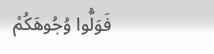فَوَلُّوا وُجُوهَكُمْ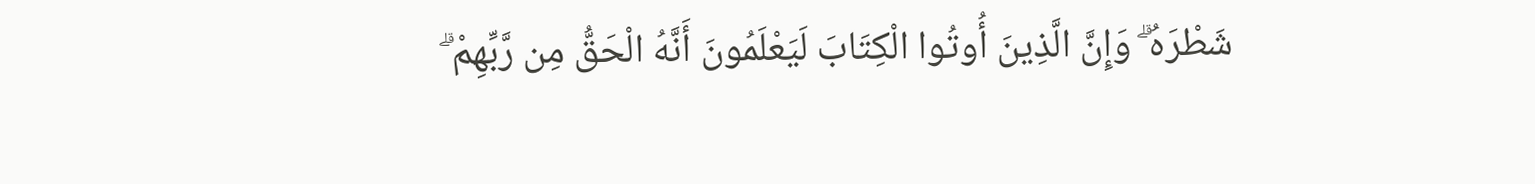شَطْرَهُ ۗ وَإِنَّ الَّذِينَ أُوتُوا الْكِتَابَ لَيَعْلَمُونَ أَنَّهُ الْحَقُّ مِن رَّبِّهِمْ ۗ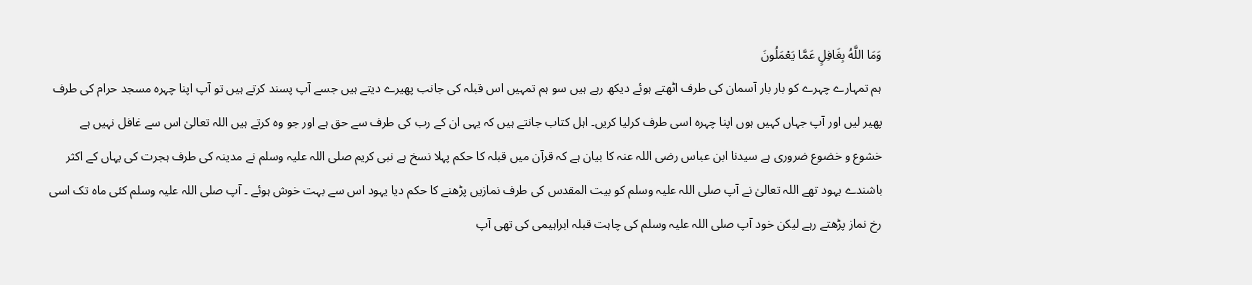وَمَا اللَّهُ بِغَافِلٍ عَمَّا يَعْمَلُونَ
ہم تمہارے چہرے کو بار بار آسمان کی طرف اٹھتے ہوئے دیکھ رہے ہیں سو ہم تمہیں اس قبلہ کی جانب پھیرے دیتے ہیں جسے آپ پسند کرتے ہیں تو آپ اپنا چہرہ مسجد حرام کی طرف پھیر لیں اور آپ جہاں کہیں ہوں اپنا چہرہ اسی طرف کرلیا کریں۔ اہل کتاب جانتے ہیں کہ یہی ان کے رب کی طرف سے حق ہے اور جو وہ کرتے ہیں اللہ تعالیٰ اس سے غافل نہیں ہے
خشوع و خضوع ضروری ہے سیدنا ابن عباس رضی اللہ عنہ کا بیان ہے کہ قرآن میں قبلہ کا حکم پہلا نسخ ہے نبی کریم صلی اللہ علیہ وسلم نے مدینہ کی طرف ہجرت کی یہاں کے اکثر باشندے یہود تھے اللہ تعالیٰ نے آپ صلی اللہ علیہ وسلم کو بیت المقدس کی طرف نمازیں پڑھنے کا حکم دیا یہود اس سے بہت خوش ہوئے ۔ آپ صلی اللہ علیہ وسلم کئی ماہ تک اسی رخ نماز پڑھتے رہے لیکن خود آپ صلی اللہ علیہ وسلم کی چاہت قبلہ ابراہیمی کی تھی آپ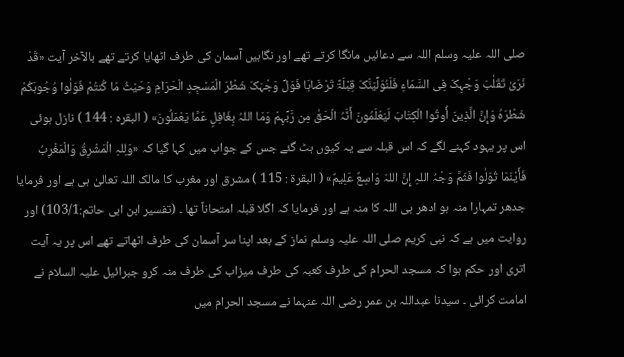صلی اللہ علیہ وسلم اللہ سے دعائیں مانگا کرتے تھے اور نگاہیں آسمان کی طرف اٹھایا کرتے تھے بالآخر آیت «قَدْ نَرَیٰ تَقَلٰبَ وَجْہِکَ فِی السَّمَاءِ فَلَنُوَلِّیَنَّکَ قِبْلَۃً تَرْضَاہَا فَوَلِّ وَجْہَکَ شَطْرَ الْمَسْجِدِ الْحَرَامِ وَحَیْثُ مَا کُنتُمْ فَوَلٰوا وُجُوہَکُمْ شَطْرَہُ وَإِنَّ الَّذِینَ أُوتُوا الْکِتَابَ لَیَعْلَمُونَ أَنَّہُ الْحَقٰ مِن رَّبِّہِمْ وَمَا اللہُ بِغَافِلٍ عَمَّا یَعْمَلُونَ» ( البقرہ : 144 ) نازل ہوئی اس پر یہود کہنے لگے کہ اس قبلہ سے یہ کیوں ہٹ گئے جس کے جواب میں کہا گیا کہ «وَلِلہِ الْمَشْرِقُ وَالْمَغْرِبُ فَأَیْنَمَا تُوَلٰوا فَثَمَّ وَجْہُ اللہِ إِنَّ اللہَ وَاسِعٌ عَلِیمٌ» ( البقرۃ : 115 ) مشرق اور مغرب کا مالک اللہ تعالیٰ ہی ہے اور فرمایا جدھر تمہارا منہ ہو ادھر ہی اللہ کا منہ ہے اور فرمایا کہ اگلا قبلہ امتحاناً تھا ۔ (تفسیر ابن ابی حاتم:103/1) اور روایت میں ہے کہ نبی کریم صلی اللہ علیہ وسلم نماز کے بعد اپنا سر آسمان کی طرف اٹھاتے تھے اس پر یہ آیت اتری اور حکم ہوا کہ مسجد الحرام کی طرف کعبہ کی طرف میزاب کی طرف منہ کرو جبرائیل علیہ السلام نے امامت کرائی ۔ سیدنا عبداللہ بن عمر رضی اللہ عنہما نے مسجد الحرام میں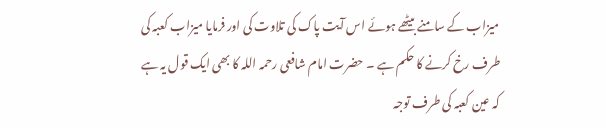میزاب کے سامنے بیٹھے ہوئے اس آیت پاک کی تلاوت کی اور فرمایا میزاب کعبہ کی طرف رخ کرنے کا حکم ہے ۔ حضرت امام شافعی رحمہ اللہ کا بھی ایک قول یہ ہے کہ عین کعبہ کی طرف توجہ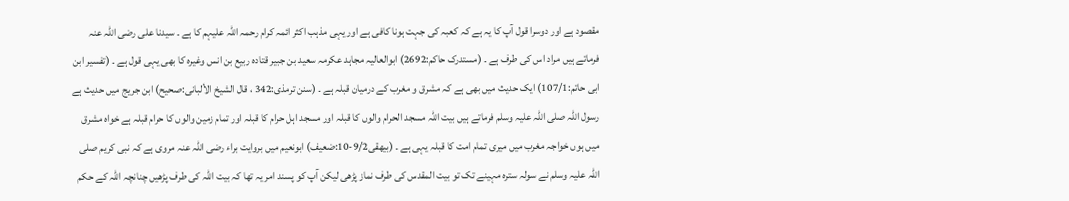مقصود ہے اور دوسرا قول آپ کا یہ ہے کہ کعبہ کی جہت ہونا کافی ہے اور یہی مذہب اکثر ائمہ کرام رحمہ اللہ علیہم کا ہے ۔ سیدنا علی رضی اللہ عنہ فرماتے ہیں مراد اس کی طرف ہے ۔ (مستدرک حاکم:2692) ابوالعالیہ مجاہد عکرمہ سعید بن جبیر قتادہ ربیع بن انس وغیرہ کا بھی یہی قول ہے ۔ (تفسیر ابن ابی حاتم:107/1) ایک حدیث میں بھی ہے کہ مشرق و مغرب کے درمیان قبلہ ہے ۔ (سنن ترمذی:342 ، قال الشیخ الألبانی:صحیح) ابن جریج میں حدیث ہے رسول اللہ صلی اللہ علیہ وسلم فرماتے ہیں بیت اللہ مسجد الحرام والوں کا قبلہ اور مسجد اہل حرام کا قبلہ اور تمام زمین والوں کا حرام قبلہ ہے خواہ مشرق میں ہوں خواجہ مغرب میں میری تمام امت کا قبلہ یہی ہے ۔ (بیھقی9/2-10:ضعیف) ابونعیم میں بروایت براء رضی اللہ عنہ مروی ہے کہ نبی کریم صلی اللہ علیہ وسلم نے سولہ سترہ مہینے تک تو بیت المقدس کی طرف نماز پڑھی لیکن آپ کو پسند امر یہ تھا کہ بیت اللہ کی طرف پڑھیں چنانچہ اللہ کے حکم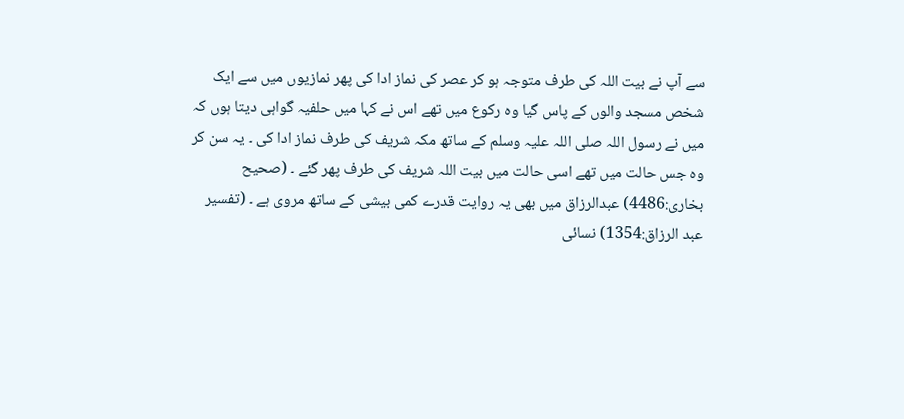سے آپ نے بیت اللہ کی طرف متوجہ ہو کر عصر کی نماز ادا کی پھر نمازیوں میں سے ایک شخص مسجد والوں کے پاس گیا وہ رکوع میں تھے اس نے کہا میں حلفیہ گواہی دیتا ہوں کہ میں نے رسول اللہ صلی اللہ علیہ وسلم کے ساتھ مکہ شریف کی طرف نماز ادا کی ۔ یہ سن کر وہ جس حالت میں تھے اسی حالت میں بیت اللہ شریف کی طرف پھر گئے ۔ (صحیح بخاری:4486) عبدالرزاق میں بھی یہ روایت قدرے کمی بیشی کے ساتھ مروی ہے ۔ (تفسیر عبد الرزاق:1354) نسائی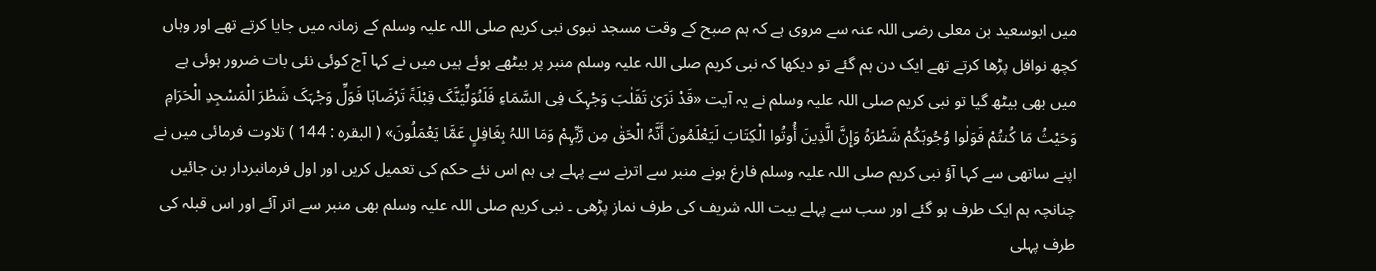میں ابوسعید بن معلی رضی اللہ عنہ سے مروی ہے کہ ہم صبح کے وقت مسجد نبوی نبی کریم صلی اللہ علیہ وسلم کے زمانہ میں جایا کرتے تھے اور وہاں کچھ نوافل پڑھا کرتے تھے ایک دن ہم گئے تو دیکھا کہ نبی کریم صلی اللہ علیہ وسلم منبر پر بیٹھے ہوئے ہیں میں نے کہا آج کوئی نئی بات ضرور ہوئی ہے میں بھی بیٹھ گیا تو نبی کریم صلی اللہ علیہ وسلم نے یہ آیت «قَدْ نَرَیٰ تَقَلٰبَ وَجْہِکَ فِی السَّمَاءِ فَلَنُوَلِّیَنَّکَ قِبْلَۃً تَرْضَاہَا فَوَلِّ وَجْہَکَ شَطْرَ الْمَسْجِدِ الْحَرَامِ وَحَیْثُ مَا کُنتُمْ فَوَلٰوا وُجُوہَکُمْ شَطْرَہُ وَإِنَّ الَّذِینَ أُوتُوا الْکِتَابَ لَیَعْلَمُونَ أَنَّہُ الْحَقٰ مِن رَّبِّہِمْ وَمَا اللہُ بِغَافِلٍ عَمَّا یَعْمَلُونَ» ( البقرہ : 144 ) تلاوت فرمائی میں نے اپنے ساتھی سے کہا آؤ نبی کریم صلی اللہ علیہ وسلم فارغ ہونے منبر سے اترنے سے پہلے ہی ہم اس نئے حکم کی تعمیل کریں اور اول فرمانبردار بن جائیں چنانچہ ہم ایک طرف ہو گئے اور سب سے پہلے بیت اللہ شریف کی طرف نماز پڑھی ۔ نبی کریم صلی اللہ علیہ وسلم بھی منبر سے اتر آئے اور اس قبلہ کی طرف پہلی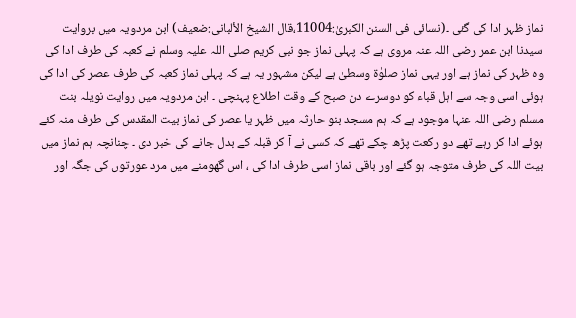نماز ظہر ادا کی گئی ۔(نسائی فی السنن الکبریٰ:11004،قال الشیخ الألبانی:ضعیف) ابن مردویہ میں بروایت سیدنا ابن عمر رضی اللہ عنہ مروی ہے کہ پہلی نماز جو نبی کریم صلی اللہ علیہ وسلم نے کعبہ کی طرف ادا کی وہ ظہر کی نماز ہے اور یہی نماز صلوٰۃ وسطیٰ ہے لیکن مشہور یہ ہے کہ پہلی نماز کعبہ کی طرف عصر کی ادا کی ہوئی اسی وجہ سے اہل قباء کو دوسرے دن صبح کے وقت اطلاع پہنچی ۔ ابن مردویہ میں روایت نویلہ بنت مسلم رضی اللہ عنہا موجود ہے کہ ہم مسجد بنو حارثہ میں ظہر یا عصر کی نماز بیت المقدس کی طرف منہ کئے ہوئے ادا کر رہے تھے دو رکعت پڑھ چکے تھے کہ کسی نے آ کر قبلہ کے بدل جانے کی خبر دی ۔ چنانچہ ہم نماز میں بیت اللہ کی طرف متوجہ ہو گئے اور باقی نماز اسی طرف ادا کی ، اس گھومنے میں مرد عورتوں کی جگہ اور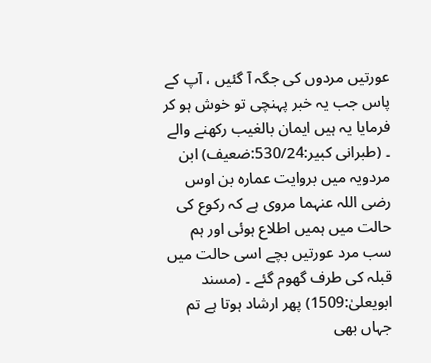عورتیں مردوں کی جگہ آ گئیں ، آپ کے پاس جب یہ خبر پہنچی تو خوش ہو کر فرمایا یہ ہیں ایمان بالغیب رکھنے والے ۔ (طبرانی کبیر:530/24:ضعیف) ابن مردویہ میں بروایت عمارہ بن اوس رضی اللہ عنہما مروی ہے کہ رکوع کی حالت میں ہمیں اطلاع ہوئی اور ہم سب مرد عورتیں بچے اسی حالت میں قبلہ کی طرف گھوم گئے ۔ (مسند ابویعلیٰ:1509) پھر ارشاد ہوتا ہے تم جہاں بھی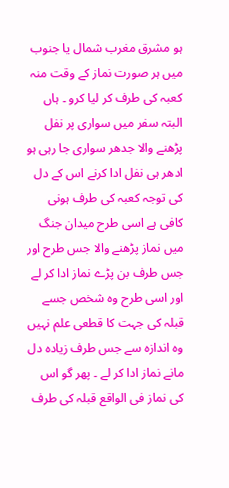ہو مشرق مغرب شمال یا جنوب میں ہر صورت نماز کے وقت منہ کعبہ کی طرف کر لیا کرو ۔ ہاں البتہ سفر میں سواری پر نفل پڑھنے والا جدھر سواری جا رہی ہو ادھر ہی نفل ادا کرنے اس کے دل کی توجہ کعبہ کی طرف ہونی کافی ہے اسی طرح میدان جنگ میں نماز پڑھنے والا جس طرح اور جس طرف بن پڑے نماز ادا کر لے اور اسی طرح وہ شخص جسے قبلہ کی جہت کا قطعی علم نہیں وہ اندازہ سے جس طرف زیادہ دل مانے نماز ادا کر لے ۔ پھر گو اس کی نماز فی الواقع قبلہ کی طرف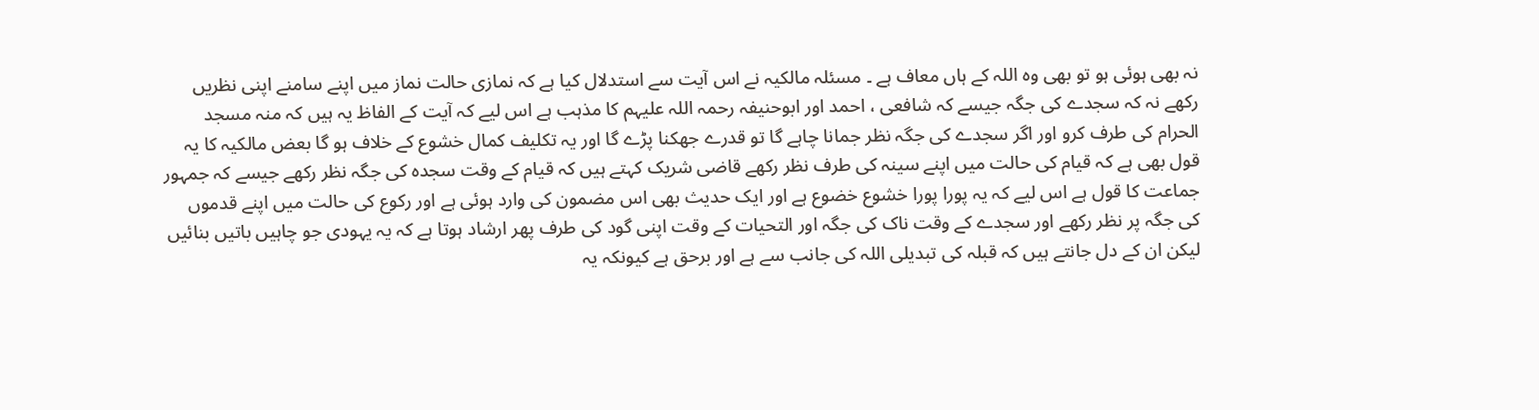نہ بھی ہوئی ہو تو بھی وہ اللہ کے ہاں معاف ہے ۔ مسئلہ مالکیہ نے اس آیت سے استدلال کیا ہے کہ نمازی حالت نماز میں اپنے سامنے اپنی نظریں رکھے نہ کہ سجدے کی جگہ جیسے کہ شافعی ، احمد اور ابوحنیفہ رحمہ اللہ علیہم کا مذہب ہے اس لیے کہ آیت کے الفاظ یہ ہیں کہ منہ مسجد الحرام کی طرف کرو اور اگر سجدے کی جگہ نظر جمانا چاہے گا تو قدرے جھکنا پڑے گا اور یہ تکلیف کمال خشوع کے خلاف ہو گا بعض مالکیہ کا یہ قول بھی ہے کہ قیام کی حالت میں اپنے سینہ کی طرف نظر رکھے قاضی شریک کہتے ہیں کہ قیام کے وقت سجدہ کی جگہ نظر رکھے جیسے کہ جمہور جماعت کا قول ہے اس لیے کہ یہ پورا پورا خشوع خضوع ہے اور ایک حدیث بھی اس مضمون کی وارد ہوئی ہے اور رکوع کی حالت میں اپنے قدموں کی جگہ پر نظر رکھے اور سجدے کے وقت ناک کی جگہ اور التحیات کے وقت اپنی گود کی طرف پھر ارشاد ہوتا ہے کہ یہ یہودی جو چاہیں باتیں بنائیں لیکن ان کے دل جانتے ہیں کہ قبلہ کی تبدیلی اللہ کی جانب سے ہے اور برحق ہے کیونکہ یہ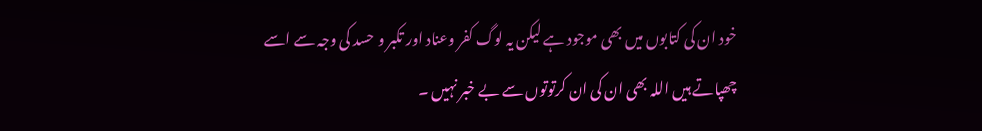خود ان کی کتابوں میں بھی موجود ہے لیکن یہ لوگ کفر وعناد اور تکبر و حسد کی وجہ سے اسے چھپاتے ہیں اللہ بھی ان کی ان کرتوتوں سے بے خبر نہیں ۔